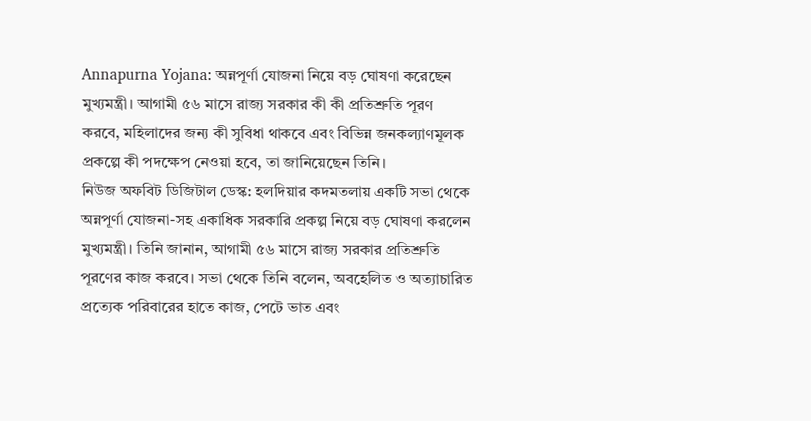Annapurna Yojana: অন্নপূর্ণা যোজনা নিয়ে বড় ঘোষণা করেছেন মুখ্যমন্ত্রী। আগামী ৫৬ মাসে রাজ্য সরকার কী কী প্রতিশ্রুতি পূরণ করবে, মহিলাদের জন্য কী সুবিধা থাকবে এবং বিভিন্ন জনকল্যাণমূলক প্রকল্পে কী পদক্ষেপ নেওয়া হবে, তা জানিয়েছেন তিনি।
নিউজ অফবিট ডিজিটাল ডেস্ক: হলদিয়ার কদমতলায় একটি সভা থেকে অন্নপূর্ণা যোজনা-সহ একাধিক সরকারি প্রকল্প নিয়ে বড় ঘোষণা করলেন মুখ্যমন্ত্রী। তিনি জানান, আগামী ৫৬ মাসে রাজ্য সরকার প্রতিশ্রুতি পূরণের কাজ করবে। সভা থেকে তিনি বলেন, অবহেলিত ও অত্যাচারিত প্রত্যেক পরিবারের হাতে কাজ, পেটে ভাত এবং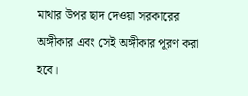মাথার উপর ছাদ দেওয়া সরকারের অঙ্গীকার এবং সেই অঙ্গীকার পূরণ করা হবে।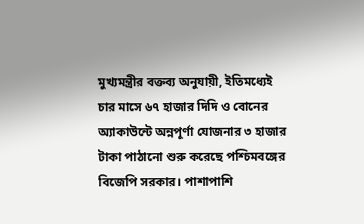মুখ্যমন্ত্রীর বক্তব্য অনুযায়ী, ইতিমধ্যেই চার মাসে ৬৭ হাজার দিদি ও বোনের অ্যাকাউন্টে অন্নপূর্ণা যোজনার ৩ হাজার টাকা পাঠানো শুরু করেছে পশ্চিমবঙ্গের বিজেপি সরকার। পাশাপাশি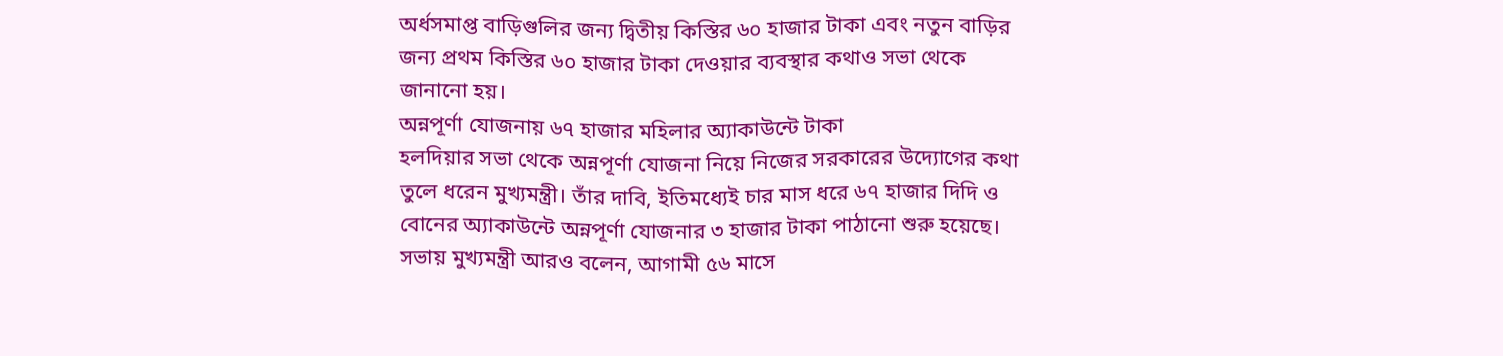অর্ধসমাপ্ত বাড়িগুলির জন্য দ্বিতীয় কিস্তির ৬০ হাজার টাকা এবং নতুন বাড়ির জন্য প্রথম কিস্তির ৬০ হাজার টাকা দেওয়ার ব্যবস্থার কথাও সভা থেকে জানানো হয়।
অন্নপূর্ণা যোজনায় ৬৭ হাজার মহিলার অ্যাকাউন্টে টাকা
হলদিয়ার সভা থেকে অন্নপূর্ণা যোজনা নিয়ে নিজের সরকারের উদ্যোগের কথা তুলে ধরেন মুখ্যমন্ত্রী। তাঁর দাবি, ইতিমধ্যেই চার মাস ধরে ৬৭ হাজার দিদি ও বোনের অ্যাকাউন্টে অন্নপূর্ণা যোজনার ৩ হাজার টাকা পাঠানো শুরু হয়েছে।
সভায় মুখ্যমন্ত্রী আরও বলেন, আগামী ৫৬ মাসে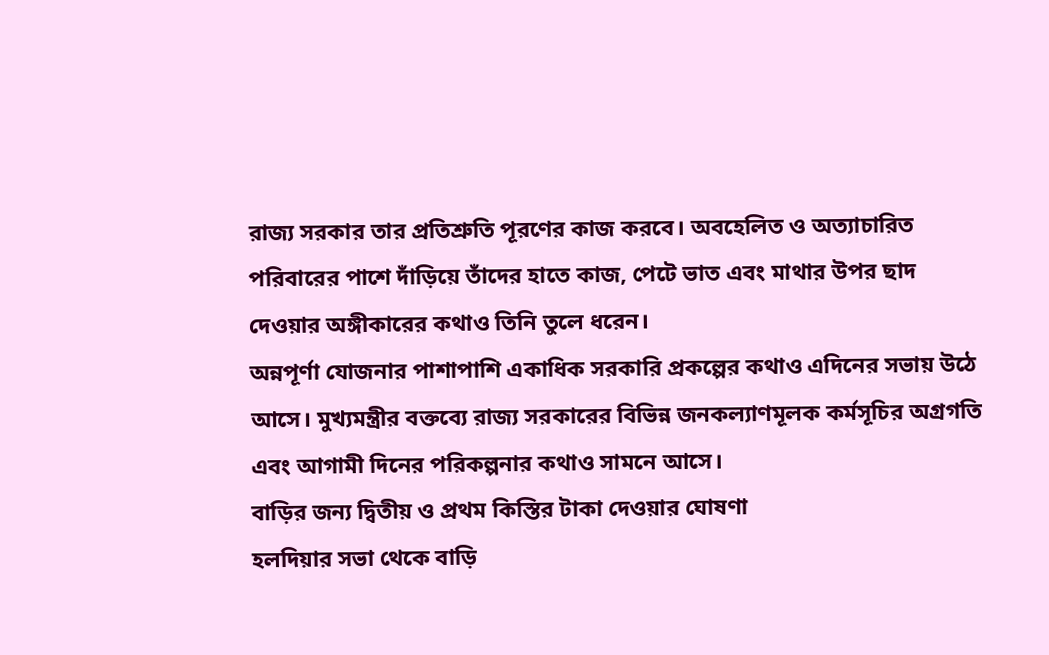রাজ্য সরকার তার প্রতিশ্রুতি পূরণের কাজ করবে। অবহেলিত ও অত্যাচারিত পরিবারের পাশে দাঁড়িয়ে তাঁদের হাতে কাজ, পেটে ভাত এবং মাথার উপর ছাদ দেওয়ার অঙ্গীকারের কথাও তিনি তুলে ধরেন।
অন্নপূর্ণা যোজনার পাশাপাশি একাধিক সরকারি প্রকল্পের কথাও এদিনের সভায় উঠে আসে। মুখ্যমন্ত্রীর বক্তব্যে রাজ্য সরকারের বিভিন্ন জনকল্যাণমূলক কর্মসূচির অগ্রগতি এবং আগামী দিনের পরিকল্পনার কথাও সামনে আসে।
বাড়ির জন্য দ্বিতীয় ও প্রথম কিস্তির টাকা দেওয়ার ঘোষণা
হলদিয়ার সভা থেকে বাড়ি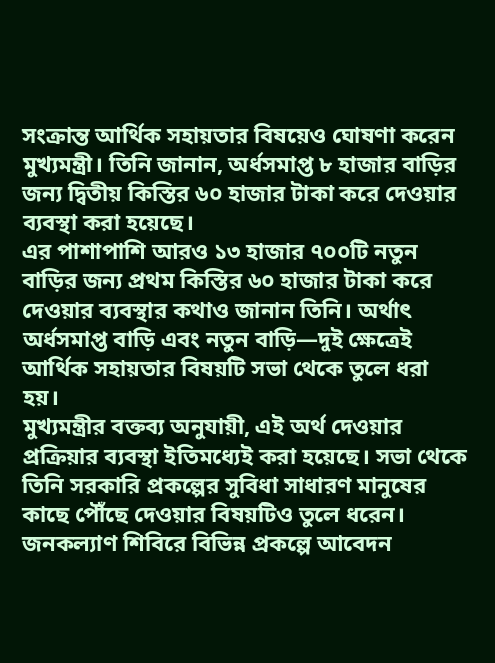সংক্রান্ত আর্থিক সহায়তার বিষয়েও ঘোষণা করেন মুখ্যমন্ত্রী। তিনি জানান, অর্ধসমাপ্ত ৮ হাজার বাড়ির জন্য দ্বিতীয় কিস্তির ৬০ হাজার টাকা করে দেওয়ার ব্যবস্থা করা হয়েছে।
এর পাশাপাশি আরও ১৩ হাজার ৭০০টি নতুন বাড়ির জন্য প্রথম কিস্তির ৬০ হাজার টাকা করে দেওয়ার ব্যবস্থার কথাও জানান তিনি। অর্থাৎ অর্ধসমাপ্ত বাড়ি এবং নতুন বাড়ি—দুই ক্ষেত্রেই আর্থিক সহায়তার বিষয়টি সভা থেকে তুলে ধরা হয়।
মুখ্যমন্ত্রীর বক্তব্য অনুযায়ী, এই অর্থ দেওয়ার প্রক্রিয়ার ব্যবস্থা ইতিমধ্যেই করা হয়েছে। সভা থেকে তিনি সরকারি প্রকল্পের সুবিধা সাধারণ মানুষের কাছে পৌঁছে দেওয়ার বিষয়টিও তুলে ধরেন।
জনকল্যাণ শিবিরে বিভিন্ন প্রকল্পে আবেদন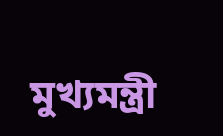মুখ্যমন্ত্রী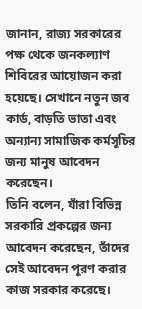জানান, রাজ্য সরকারের পক্ষ থেকে জনকল্যাণ শিবিরের আয়োজন করা হয়েছে। সেখানে নতুন জব কার্ড, বাড়তি ভাতা এবং অন্যান্য সামাজিক কর্মসূচির জন্য মানুষ আবেদন করেছেন।
তিনি বলেন, যাঁরা বিভিন্ন সরকারি প্রকল্পের জন্য আবেদন করেছেন, তাঁদের সেই আবেদন পূরণ করার কাজ সরকার করেছে।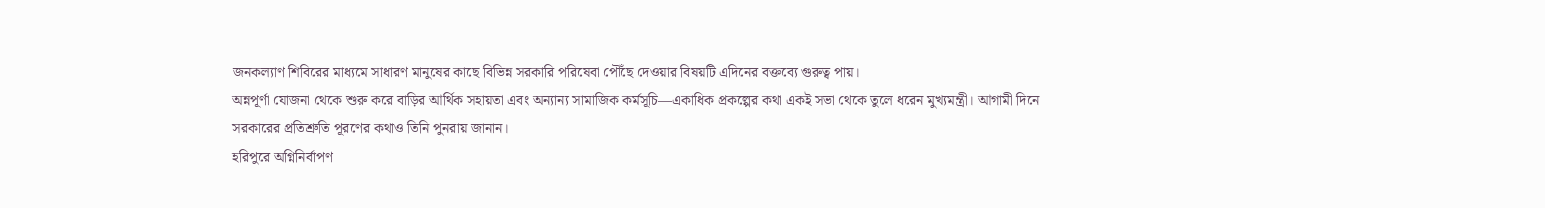জনকল্যাণ শিবিরের মাধ্যমে সাধারণ মানুষের কাছে বিভিন্ন সরকারি পরিষেবা পৌঁছে দেওয়ার বিষয়টি এদিনের বক্তব্যে গুরুত্ব পায়।
অন্নপূর্ণা যোজনা থেকে শুরু করে বাড়ির আর্থিক সহায়তা এবং অন্যান্য সামাজিক কর্মসূচি—একাধিক প্রকল্পের কথা একই সভা থেকে তুলে ধরেন মুখ্যমন্ত্রী। আগামী দিনে সরকারের প্রতিশ্রুতি পূরণের কথাও তিনি পুনরায় জানান।
হরিপুরে অগ্নিনির্বাপণ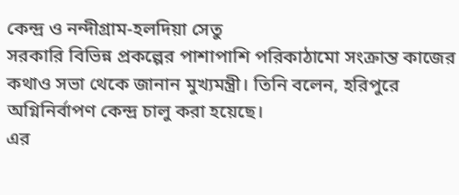কেন্দ্র ও নন্দীগ্রাম-হলদিয়া সেতু
সরকারি বিভিন্ন প্রকল্পের পাশাপাশি পরিকাঠামো সংক্রান্ত কাজের কথাও সভা থেকে জানান মুখ্যমন্ত্রী। তিনি বলেন, হরিপুরে অগ্নিনির্বাপণ কেন্দ্র চালু করা হয়েছে।
এর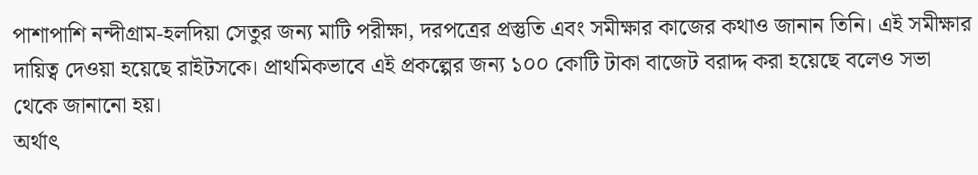পাশাপাশি নন্দীগ্রাম-হলদিয়া সেতুর জন্য মাটি পরীক্ষা, দরপত্রের প্রস্তুতি এবং সমীক্ষার কাজের কথাও জানান তিনি। এই সমীক্ষার দায়িত্ব দেওয়া হয়েছে রাইটসকে। প্রাথমিকভাবে এই প্রকল্পের জন্য ১০০ কোটি টাকা বাজেট বরাদ্দ করা হয়েছে বলেও সভা থেকে জানানো হয়।
অর্থাৎ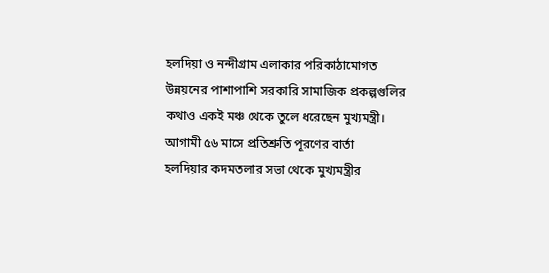হলদিয়া ও নন্দীগ্রাম এলাকার পরিকাঠামোগত উন্নয়নের পাশাপাশি সরকারি সামাজিক প্রকল্পগুলির কথাও একই মঞ্চ থেকে তুলে ধরেছেন মুখ্যমন্ত্রী।
আগামী ৫৬ মাসে প্রতিশ্রুতি পূরণের বার্তা
হলদিয়ার কদমতলার সভা থেকে মুখ্যমন্ত্রীর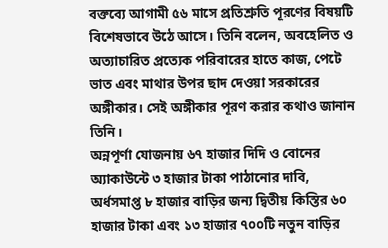বক্তব্যে আগামী ৫৬ মাসে প্রতিশ্রুতি পূরণের বিষয়টি বিশেষভাবে উঠে আসে। তিনি বলেন, অবহেলিত ও অত্যাচারিত প্রত্যেক পরিবারের হাতে কাজ, পেটে ভাত এবং মাথার উপর ছাদ দেওয়া সরকারের অঙ্গীকার। সেই অঙ্গীকার পূরণ করার কথাও জানান তিনি।
অন্নপূর্ণা যোজনায় ৬৭ হাজার দিদি ও বোনের অ্যাকাউন্টে ৩ হাজার টাকা পাঠানোর দাবি, অর্ধসমাপ্ত ৮ হাজার বাড়ির জন্য দ্বিতীয় কিস্তির ৬০ হাজার টাকা এবং ১৩ হাজার ৭০০টি নতুন বাড়ির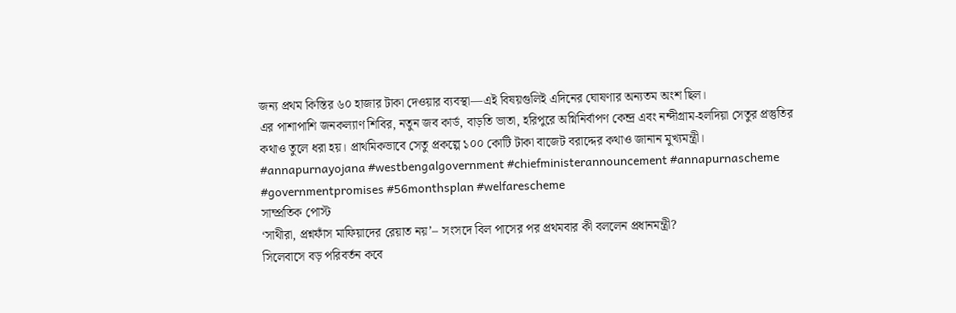জন্য প্রথম কিস্তির ৬০ হাজার টাকা দেওয়ার ব্যবস্থা—এই বিষয়গুলিই এদিনের ঘোষণার অন্যতম অংশ ছিল।
এর পাশাপাশি জনকল্যাণ শিবির, নতুন জব কার্ড, বাড়তি ভাতা, হরিপুরে অগ্নিনির্বাপণ কেন্দ্র এবং নন্দীগ্রাম-হলদিয়া সেতুর প্রস্তুতির কথাও তুলে ধরা হয়। প্রাথমিকভাবে সেতু প্রকল্পে ১০০ কোটি টাকা বাজেট বরাদ্দের কথাও জানান মুখ্যমন্ত্রী।
#annapurnayojana #westbengalgovernment #chiefministerannouncement #annapurnascheme #governmentpromises #56monthsplan #welfarescheme
সাম্প্রতিক পোস্ট
‘সাথীরা, প্রশ্নফাঁস মাফিয়াদের রেয়াত নয়’– সংসদে বিল পাসের পর প্রথমবার কী বললেন প্রধানমন্ত্রী?
সিলেবাসে বড় পরিবর্তন কবে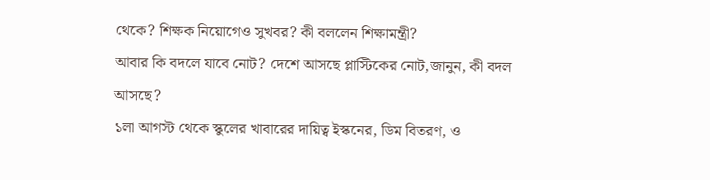থেকে? শিক্ষক নিয়োগেও সুখবর? কী বললেন শিক্ষামন্ত্রী?
আবার কি বদলে যাবে নোট? দেশে আসছে প্লাস্টিকের নোট,জানুন, কী বদল আসছে?
১লা আগস্ট থেকে স্কুলের খাবারের দায়িত্ব ইস্কনের, ডিম বিতরণ, ও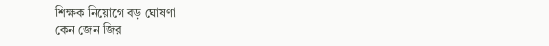শিক্ষক নিয়োগে বড় ঘোষণা
কেন জেন জির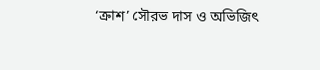‘ক্রাশ’ সৌরভ দাস ও অভিজিৎ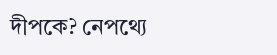দীপকে? নেপথ্যে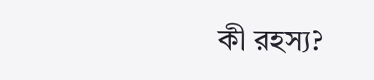কী রহস্য?